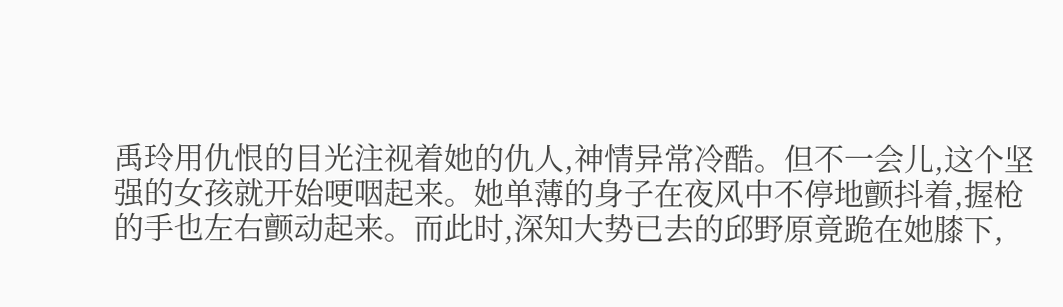禹玲用仇恨的目光注视着她的仇人,神情异常冷酷。但不一会儿,这个坚强的女孩就开始哽咽起来。她单薄的身子在夜风中不停地颤抖着,握枪的手也左右颤动起来。而此时,深知大势已去的邱野原竟跪在她膝下,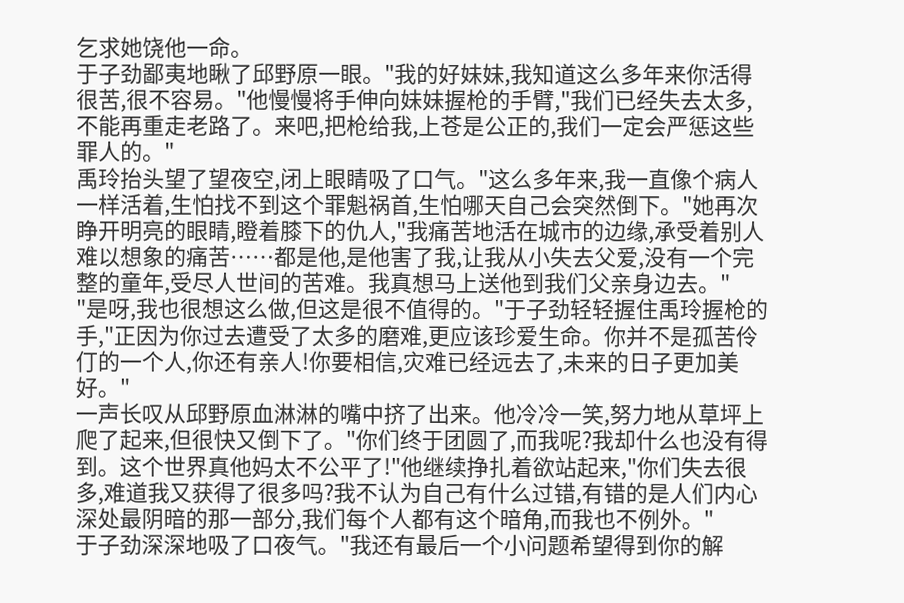乞求她饶他一命。
于子劲鄙夷地瞅了邱野原一眼。"我的好妹妹,我知道这么多年来你活得很苦,很不容易。"他慢慢将手伸向妹妹握枪的手臂,"我们已经失去太多,不能再重走老路了。来吧,把枪给我,上苍是公正的,我们一定会严惩这些罪人的。"
禹玲抬头望了望夜空,闭上眼睛吸了口气。"这么多年来,我一直像个病人一样活着,生怕找不到这个罪魁祸首,生怕哪天自己会突然倒下。"她再次睁开明亮的眼睛,瞪着膝下的仇人,"我痛苦地活在城市的边缘,承受着别人难以想象的痛苦……都是他,是他害了我,让我从小失去父爱,没有一个完整的童年,受尽人世间的苦难。我真想马上送他到我们父亲身边去。"
"是呀,我也很想这么做,但这是很不值得的。"于子劲轻轻握住禹玲握枪的手,"正因为你过去遭受了太多的磨难,更应该珍爱生命。你并不是孤苦伶仃的一个人,你还有亲人!你要相信,灾难已经远去了,未来的日子更加美好。"
一声长叹从邱野原血淋淋的嘴中挤了出来。他冷冷一笑,努力地从草坪上爬了起来,但很快又倒下了。"你们终于团圆了,而我呢?我却什么也没有得到。这个世界真他妈太不公平了!"他继续挣扎着欲站起来,"你们失去很多,难道我又获得了很多吗?我不认为自己有什么过错,有错的是人们内心深处最阴暗的那一部分,我们每个人都有这个暗角,而我也不例外。"
于子劲深深地吸了口夜气。"我还有最后一个小问题希望得到你的解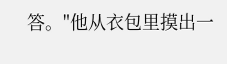答。"他从衣包里摸出一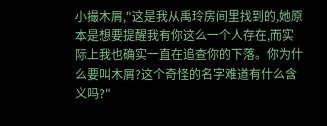小撮木屑,"这是我从禹玲房间里找到的,她原本是想要提醒我有你这么一个人存在,而实际上我也确实一直在追查你的下落。你为什么要叫木屑?这个奇怪的名字难道有什么含义吗?"